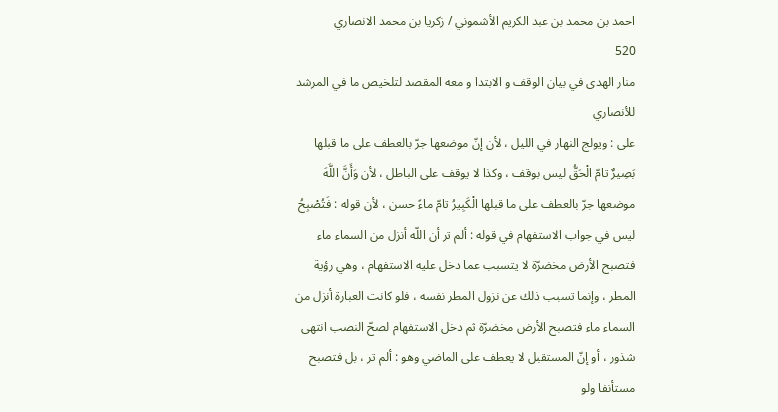احمد بن محمد بن عبد الكريم الأشموني / زكريا بن محمد الانصاري
520
منار الهدى في بيان الوقف و الابتدا و معه المقصد لتلخيص ما في المرشد للأنصاري
على : ويولج النهار في الليل ، لأن إنّ موضعها جرّ بالعطف على ما قبلها بَصِيرٌ تامّ الْحَقُّ ليس بوقف ، وكذا لا يوقف على الباطل ، لأن وَأَنَّ اللَّهَ موضعها جرّ بالعطف على ما قبلها الْكَبِيرُ تامّ ماءً حسن ، لأن قوله : فَتُصْبِحُ ليس في جواب الاستفهام في قوله : ألم تر أن اللّه أنزل من السماء ماء فتصبح الأرض مخضرّة لا يتسبب عما دخل عليه الاستفهام ، وهي رؤية المطر ، وإنما تسبب ذلك عن نزول المطر نفسه ، فلو كانت العبارة أنزل من السماء ماء فتصبح الأرض مخضرّة ثم دخل الاستفهام لصحّ النصب انتهى شذور ، أو إنّ المستقبل لا يعطف على الماضي وهو : ألم تر ، بل فتصبح مستأنفا ولو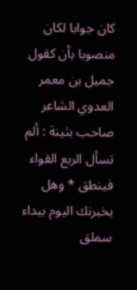كان جوابا لكان منصوبا بأن كقول جميل بن معمر العدوي الشاعر صاحب بثينة : ألم تسأل الربع القواء فينطق * وهل يخبرنك اليوم بيداء سملق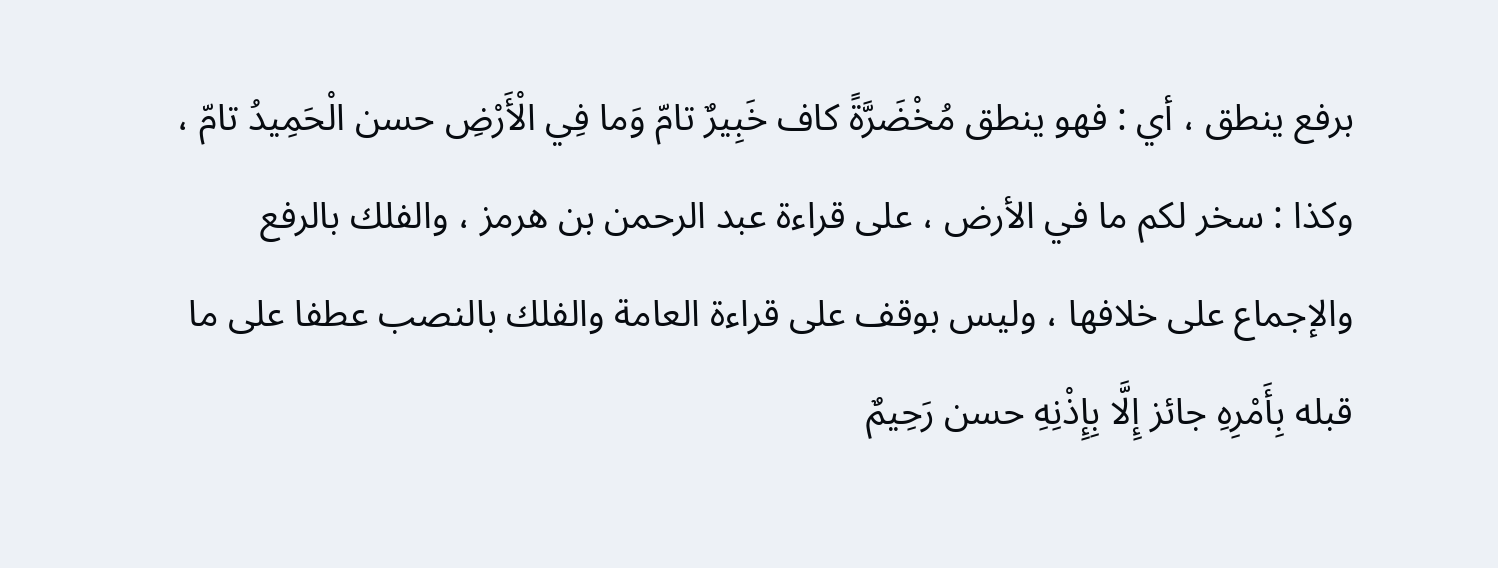برفع ينطق ، أي : فهو ينطق مُخْضَرَّةً كاف خَبِيرٌ تامّ وَما فِي الْأَرْضِ حسن الْحَمِيدُ تامّ ، وكذا : سخر لكم ما في الأرض ، على قراءة عبد الرحمن بن هرمز ، والفلك بالرفع والإجماع على خلافها ، وليس بوقف على قراءة العامة والفلك بالنصب عطفا على ما قبله بِأَمْرِهِ جائز إِلَّا بِإِذْنِهِ حسن رَحِيمٌ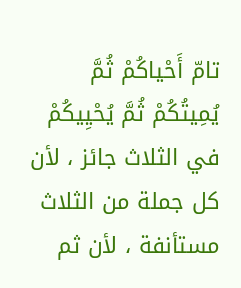تامّ أَحْياكُمْ ثُمَّ يُمِيتُكُمْ ثُمَّ يُحْيِيكُمْ في الثلاث جائز ، لأن كل جملة من الثلاث مستأنفة ، لأن ثم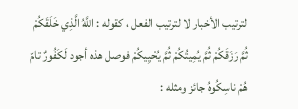لترتيب الأخبار لا لترتيب الفعل ، كقوله : اللَّهُ الَّذِي خَلَقَكُمْ ثُمَّ رَزَقَكُمْ ثُمَّ يُمِيتُكُمْ ثُمَّ يُحْيِيكُمْ فوصل هذه أجود لَكَفُورٌ تامّ هُمْ ناسِكُوهُ جائز ومثله :